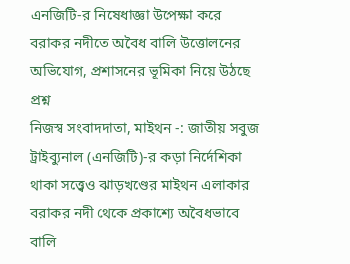এনজিটি-র নিষেধাজ্ঞা উপেক্ষা করে বরাকর নদীতে অবৈধ বালি উত্তোলনের অভিযোগ, প্রশাসনের ভূমিকা নিয়ে উঠছে প্রশ্ন
নিজস্ব সংবাদদাতা, মাইথন -: জাতীয় সবুজ ট্রাইব্যুনাল (এনজিটি)-র কড়া নির্দেশিকা থাকা সত্ত্বেও ঝাড়খণ্ডের মাইথন এলাকার বরাকর নদী থেকে প্রকাশ্যে অবৈধভাবে বালি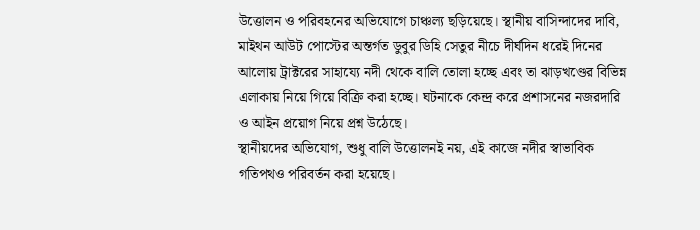উত্তোলন ও পরিবহনের অভিযোগে চাঞ্চল্য ছড়িয়েছে। স্থানীয় বাসিন্দাদের দাবি, মাইথন আউট পোস্টের অন্তর্গত ডুবুর ডিহি সেতুর নীচে দীর্ঘদিন ধরেই দিনের আলোয় ট্রাক্টরের সাহায্যে নদী থেকে বালি তোলা হচ্ছে এবং তা ঝাড়খণ্ডের বিভিন্ন এলাকায় নিয়ে গিয়ে বিক্রি করা হচ্ছে। ঘটনাকে কেন্দ্র করে প্রশাসনের নজরদারি ও আইন প্রয়োগ নিয়ে প্রশ্ন উঠেছে।
স্থানীয়দের অভিযোগ, শুধু বালি উত্তোলনই নয়, এই কাজে নদীর স্বাভাবিক গতিপথও পরিবর্তন করা হয়েছে।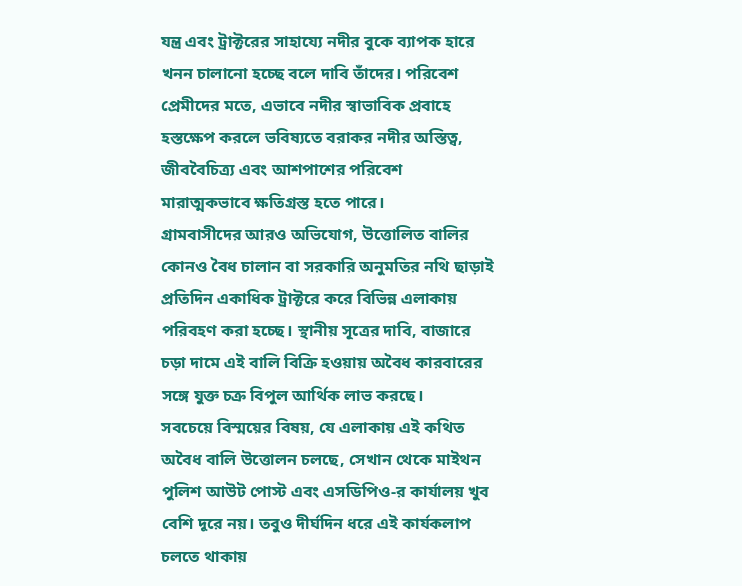যন্ত্র এবং ট্রাক্টরের সাহায্যে নদীর বুকে ব্যাপক হারে খনন চালানো হচ্ছে বলে দাবি তাঁদের। পরিবেশ প্রেমীদের মতে, এভাবে নদীর স্বাভাবিক প্রবাহে হস্তক্ষেপ করলে ভবিষ্যতে বরাকর নদীর অস্তিত্ব, জীববৈচিত্র্য এবং আশপাশের পরিবেশ মারাত্মকভাবে ক্ষতিগ্রস্ত হতে পারে।
গ্রামবাসীদের আরও অভিযোগ, উত্তোলিত বালির কোনও বৈধ চালান বা সরকারি অনুমতির নথি ছাড়াই প্রতিদিন একাধিক ট্রাক্টরে করে বিভিন্ন এলাকায় পরিবহণ করা হচ্ছে। স্থানীয় সূত্রের দাবি, বাজারে চড়া দামে এই বালি বিক্রি হওয়ায় অবৈধ কারবারের সঙ্গে যুক্ত চক্র বিপুল আর্থিক লাভ করছে।
সবচেয়ে বিস্ময়ের বিষয়, যে এলাকায় এই কথিত অবৈধ বালি উত্তোলন চলছে, সেখান থেকে মাইথন পুলিশ আউট পোস্ট এবং এসডিপিও-র কার্যালয় খুব বেশি দূরে নয়। তবুও দীর্ঘদিন ধরে এই কার্যকলাপ চলতে থাকায়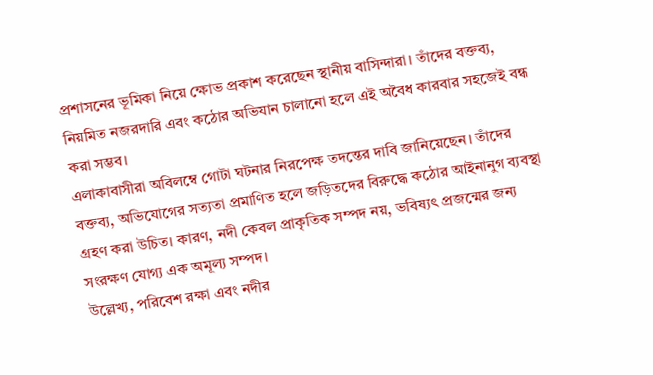প্রশাসনের ভূমিকা নিয়ে ক্ষোভ প্রকাশ করেছেন স্থানীয় বাসিন্দারা। তাঁদের বক্তব্য, নিয়মিত নজরদারি এবং কঠোর অভিযান চালানো হলে এই অবৈধ কারবার সহজেই বন্ধ করা সম্ভব।
এলাকাবাসীরা অবিলম্বে গোটা ঘটনার নিরপেক্ষ তদন্তের দাবি জানিয়েছেন। তাঁদের বক্তব্য, অভিযোগের সত্যতা প্রমাণিত হলে জড়িতদের বিরুদ্ধে কঠোর আইনানুগ ব্যবস্থা গ্রহণ করা উচিত। কারণ, নদী কেবল প্রাকৃতিক সম্পদ নয়, ভবিষ্যৎ প্রজন্মের জন্য সংরক্ষণ যোগ্য এক অমূল্য সম্পদ।
উল্লেখ্য, পরিবেশ রক্ষা এবং নদীর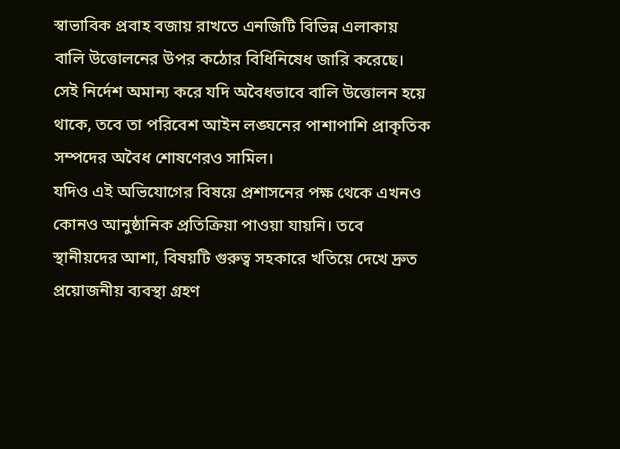স্বাভাবিক প্রবাহ বজায় রাখতে এনজিটি বিভিন্ন এলাকায় বালি উত্তোলনের উপর কঠোর বিধিনিষেধ জারি করেছে। সেই নির্দেশ অমান্য করে যদি অবৈধভাবে বালি উত্তোলন হয়ে থাকে, তবে তা পরিবেশ আইন লঙ্ঘনের পাশাপাশি প্রাকৃতিক সম্পদের অবৈধ শোষণেরও সামিল।
যদিও এই অভিযোগের বিষয়ে প্রশাসনের পক্ষ থেকে এখনও কোনও আনুষ্ঠানিক প্রতিক্রিয়া পাওয়া যায়নি। তবে স্থানীয়দের আশা, বিষয়টি গুরুত্ব সহকারে খতিয়ে দেখে দ্রুত প্রয়োজনীয় ব্যবস্থা গ্রহণ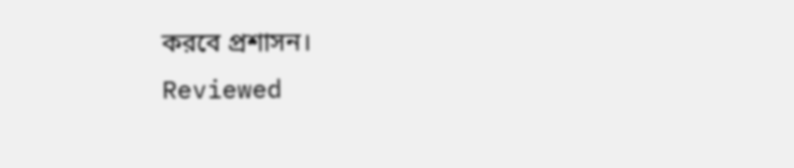করবে প্রশাসন।
Reviewed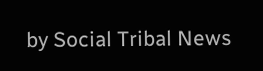by Social Tribal News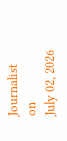Journalist
on
July 02, 2026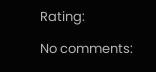Rating:

No comments: